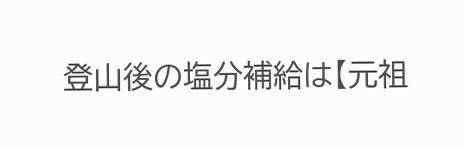登山後の塩分補給は【元祖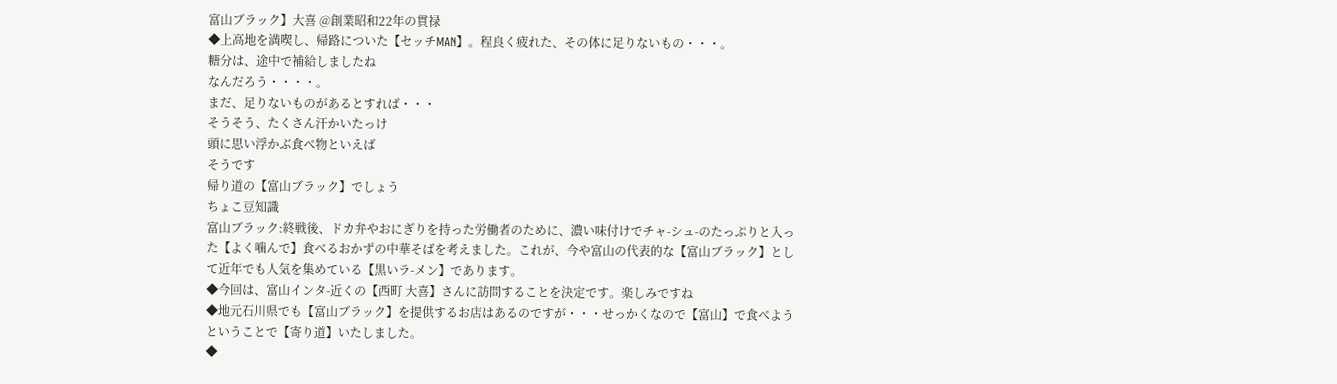富山ブラック】大喜 @創業昭和22年の貫禄
◆上高地を満喫し、帰路についた【セッチMAN】。程良く疲れた、その体に足りないもの・・・。
糖分は、途中で補給しましたね
なんだろう・・・・。
まだ、足りないものがあるとすれば・・・
そうそう、たくさん汗かいたっけ
頭に思い浮かぶ食べ物といえば
そうです
帰り道の【富山ブラック】でしょう
ちょこ豆知識
富山ブラック:終戦後、ドカ弁やおにぎりを持った労働者のために、濃い味付けでチャ-シュ-のたっぷりと入った【よく噛んで】食べるおかずの中華そばを考えました。これが、今や富山の代表的な【富山ブラック】として近年でも人気を集めている【黒いラ-メン】であります。
◆今回は、富山インタ-近くの【西町 大喜】さんに訪問することを決定です。楽しみですね
◆地元石川県でも【富山ブラック】を提供するお店はあるのですが・・・せっかくなので【富山】で食べようということで【寄り道】いたしました。
◆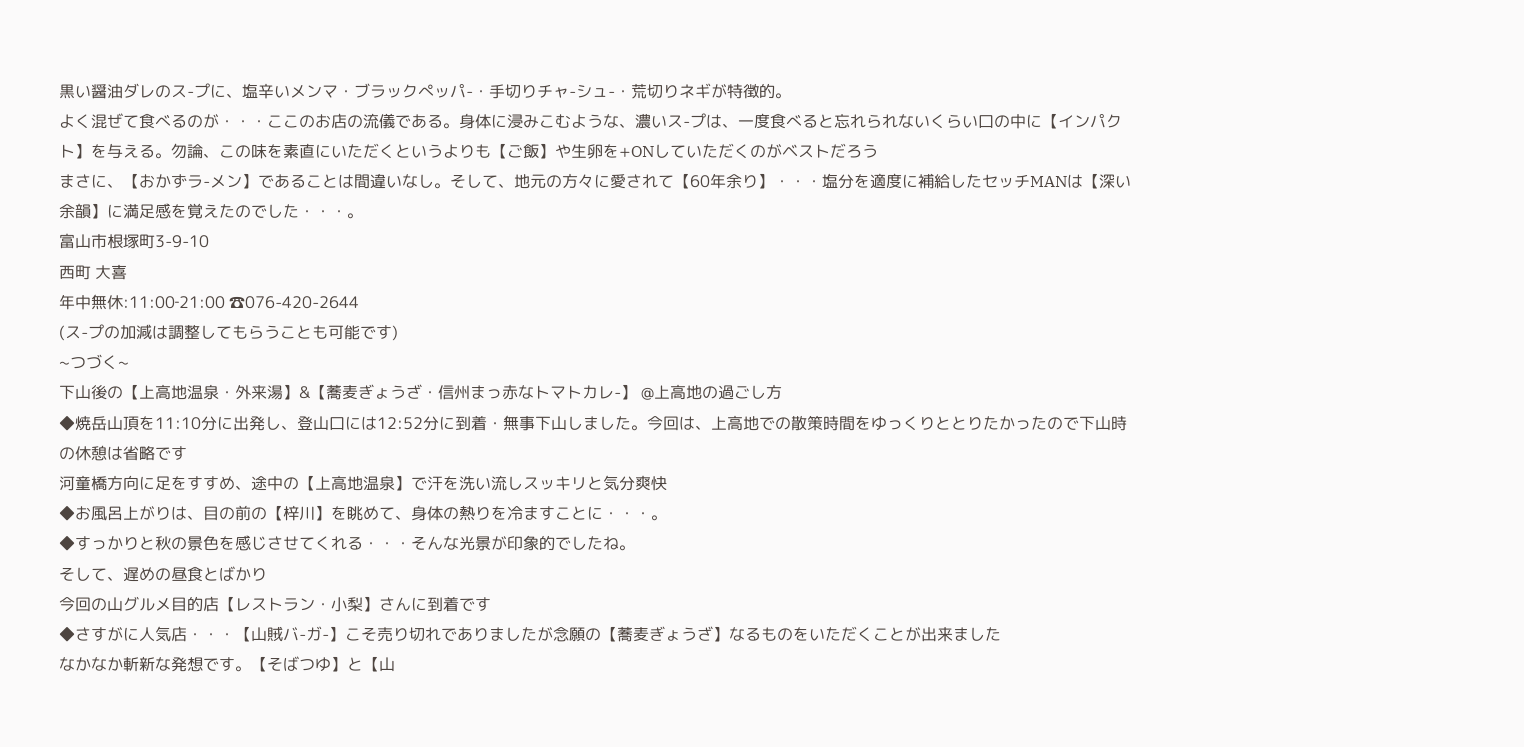黒い醤油ダレのス-プに、塩辛いメンマ・ブラックぺッパ-・手切りチャ-シュ-・荒切りネギが特徴的。
よく混ぜて食べるのが・・・ここのお店の流儀である。身体に浸みこむような、濃いス-プは、一度食べると忘れられないくらい口の中に【インパクト】を与える。勿論、この味を素直にいただくというよりも【ご飯】や生卵を+ONしていただくのがベストだろう
まさに、【おかずラ-メン】であることは間違いなし。そして、地元の方々に愛されて【60年余り】・・・塩分を適度に補給したセッチMANは【深い余韻】に満足感を覚えたのでした・・・。
富山市根塚町3-9-10
西町 大喜
年中無休:11:00‐21:00 ☎076-420-2644
(ス-プの加減は調整してもらうことも可能です)
~つづく~
下山後の【上高地温泉・外来湯】&【蕎麦ぎょうざ・信州まっ赤なトマトカレ-】 @上高地の過ごし方
◆焼岳山頂を11:10分に出発し、登山口には12:52分に到着・無事下山しました。今回は、上高地での散策時間をゆっくりととりたかったので下山時の休憩は省略です
河童橋方向に足をすすめ、途中の【上高地温泉】で汗を洗い流しスッキリと気分爽快
◆お風呂上がりは、目の前の【梓川】を眺めて、身体の熱りを冷ますことに・・・。
◆すっかりと秋の景色を感じさせてくれる・・・そんな光景が印象的でしたね。
そして、遅めの昼食とばかり
今回の山グルメ目的店【レストラン・小梨】さんに到着です
◆さすがに人気店・・・【山賊バ-ガ-】こそ売り切れでありましたが念願の【蕎麦ぎょうざ】なるものをいただくことが出来ました
なかなか斬新な発想です。【そばつゆ】と【山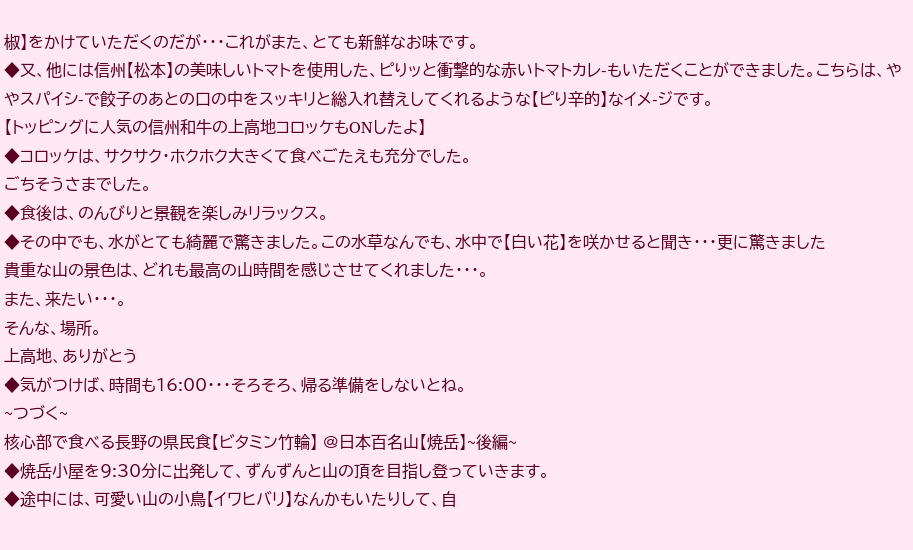椒】をかけていただくのだが・・・これがまた、とても新鮮なお味です。
◆又、他には信州【松本】の美味しいトマトを使用した、ピりッと衝撃的な赤いトマトカレ-もいただくことができました。こちらは、ややスパイシ-で餃子のあとの口の中をスッキリと総入れ替えしてくれるような【ピり辛的】なイメ-ジです。
【トッピングに人気の信州和牛の上高地コロッケもONしたよ】
◆コロッケは、サクサク・ホクホク大きくて食べごたえも充分でした。
ごちそうさまでした。
◆食後は、のんびりと景観を楽しみリラックス。
◆その中でも、水がとても綺麗で驚きました。この水草なんでも、水中で【白い花】を咲かせると聞き・・・更に驚きました
貴重な山の景色は、どれも最高の山時間を感じさせてくれました・・・。
また、来たい・・・。
そんな、場所。
上高地、ありがとう
◆気がつけば、時間も16:00・・・そろそろ、帰る準備をしないとね。
~つづく~
核心部で食べる長野の県民食【ビタミン竹輪】 @日本百名山【焼岳】~後編~
◆焼岳小屋を9:30分に出発して、ずんずんと山の頂を目指し登っていきます。
◆途中には、可愛い山の小鳥【イワヒバリ】なんかもいたりして、自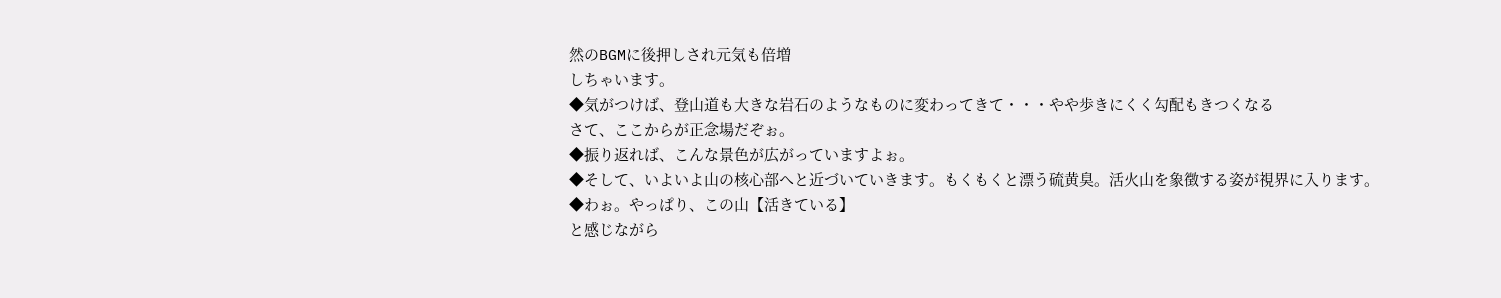然のBGMに後押しされ元気も倍増
しちゃいます。
◆気がつけば、登山道も大きな岩石のようなものに変わってきて・・・やや歩きにくく勾配もきつくなる
さて、ここからが正念場だぞぉ。
◆振り返れば、こんな景色が広がっていますよぉ。
◆そして、いよいよ山の核心部へと近づいていきます。もくもくと漂う硫黄臭。活火山を象徴する姿が視界に入ります。
◆わぉ。やっぱり、この山【活きている】
と感じながら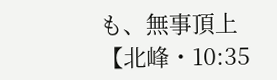も、無事頂上【北峰・10:35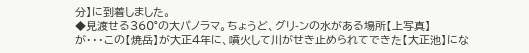分】に到着しました。
◆見渡せる360°の大パノラマ。ちょうど、グリ-ンの水がある場所【上写真】
が・・・この【焼岳】が大正4年に、噴火して川がせき止められてできた【大正池】にな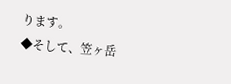ります。
◆そして、笠ヶ岳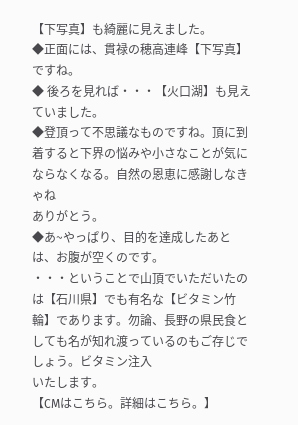【下写真】も綺麗に見えました。
◆正面には、貫禄の穂高連峰【下写真】ですね。
◆ 後ろを見れば・・・【火口湖】も見えていました。
◆登頂って不思議なものですね。頂に到着すると下界の悩みや小さなことが気にならなくなる。自然の恩恵に感謝しなきゃね
ありがとう。
◆あ~やっぱり、目的を達成したあとは、お腹が空くのです。
・・・ということで山頂でいただいたのは【石川県】でも有名な【ビタミン竹輪】であります。勿論、長野の県民食としても名が知れ渡っているのもご存じでしょう。ビタミン注入
いたします。
【CMはこちら。詳細はこちら。】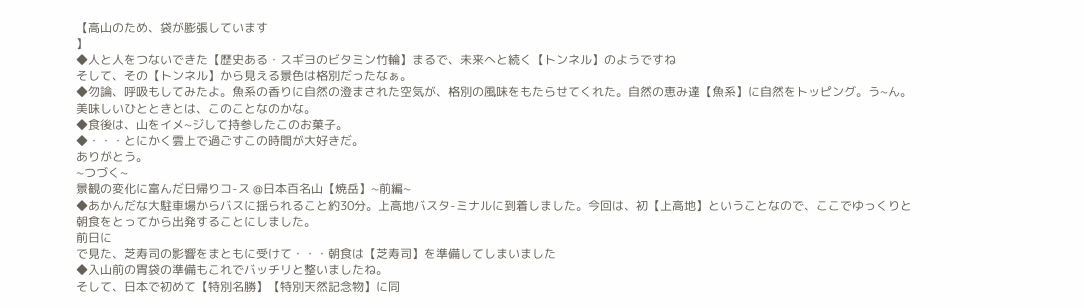【高山のため、袋が膨張しています
】
◆人と人をつないできた【歴史ある・スギヨのビタミン竹輪】まるで、未来へと続く【トンネル】のようですね
そして、その【トンネル】から見える景色は格別だったなぁ。
◆勿論、呼吸もしてみたよ。魚系の香りに自然の澄まされた空気が、格別の風味をもたらせてくれた。自然の恵み達【魚系】に自然をトッピング。う~ん。美味しいひとときとは、このことなのかな。
◆食後は、山をイメ~ジして持参したこのお菓子。
◆・・・とにかく雲上で過ごすこの時間が大好きだ。
ありがとう。
~つづく~
景観の変化に富んだ日帰りコ-ス @日本百名山【焼岳】~前編~
◆あかんだな大駐車場からバスに揺られること約30分。上高地バスタ-ミナルに到着しました。今回は、初【上高地】ということなので、ここでゆっくりと朝食をとってから出発することにしました。
前日に
で見た、芝寿司の影響をまともに受けて・・・朝食は【芝寿司】を準備してしまいました
◆入山前の胃袋の準備もこれでバッチリと整いましたね。
そして、日本で初めて【特別名勝】【特別天然記念物】に同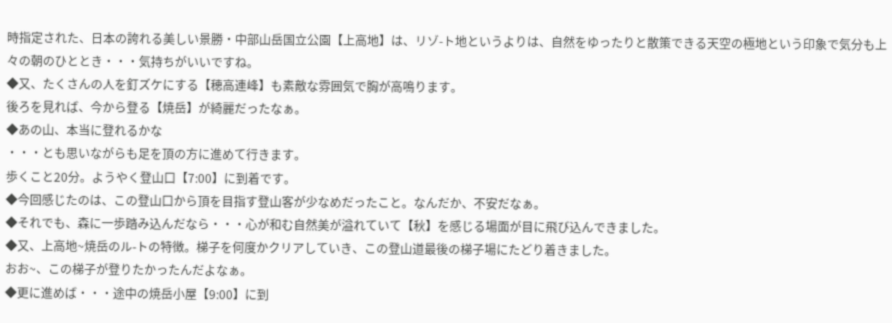時指定された、日本の誇れる美しい景勝・中部山岳国立公園【上高地】は、リゾ-ト地というよりは、自然をゆったりと散策できる天空の極地という印象で気分も上々の朝のひととき・・・気持ちがいいですね。
◆又、たくさんの人を釘ズケにする【穂高連峰】も素敵な雰囲気で胸が高鳴ります。
後ろを見れば、今から登る【焼岳】が綺麗だったなぁ。
◆あの山、本当に登れるかな
・・・とも思いながらも足を頂の方に進めて行きます。
歩くこと20分。ようやく登山口【7:00】に到着です。
◆今回感じたのは、この登山口から頂を目指す登山客が少なめだったこと。なんだか、不安だなぁ。
◆それでも、森に一歩踏み込んだなら・・・心が和む自然美が溢れていて【秋】を感じる場面が目に飛び込んできました。
◆又、上高地~焼岳のル-トの特徴。梯子を何度かクリアしていき、この登山道最後の梯子場にたどり着きました。
おお~、この梯子が登りたかったんだよなぁ。
◆更に進めば・・・途中の焼岳小屋【9:00】に到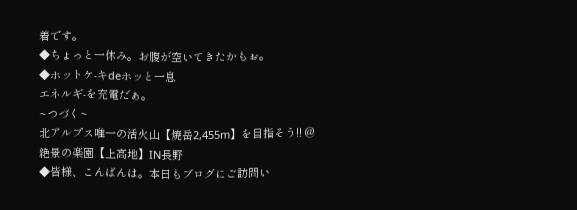着です。
◆ちょっと一休み。お腹が空いてきたかもぉ。
◆ホットケ-キdeホッと一息
エネルギ-を充電だぁ。
~つづく~
北アルプス唯一の活火山【焼岳2,455m】を目指そう!! @絶景の楽園【上高地】IN長野
◆皆様、こんばんは。本日もブログにご訪問い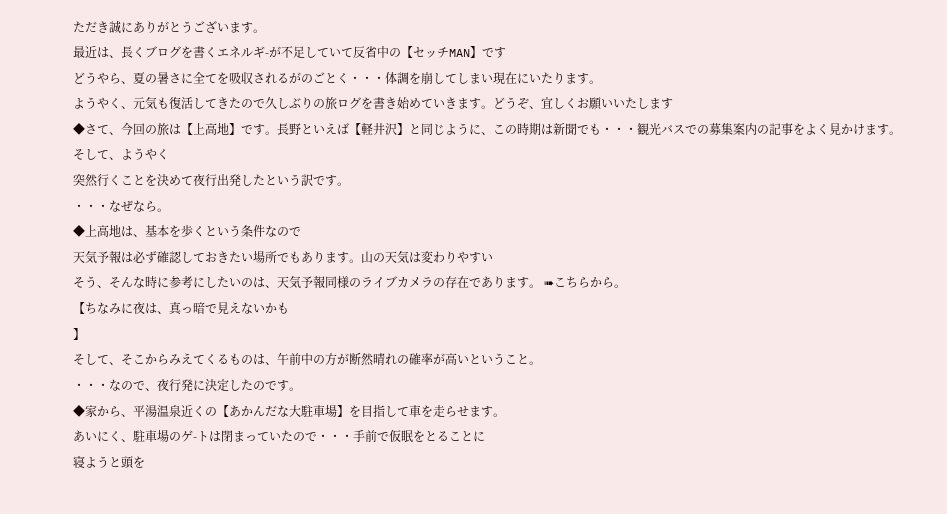ただき誠にありがとうございます。
最近は、長くブログを書くエネルギ-が不足していて反省中の【セッチMAN】です
どうやら、夏の暑さに全てを吸収されるがのごとく・・・体調を崩してしまい現在にいたります。
ようやく、元気も復活してきたので久しぶりの旅ログを書き始めていきます。どうぞ、宜しくお願いいたします
◆さて、今回の旅は【上高地】です。長野といえば【軽井沢】と同じように、この時期は新聞でも・・・観光バスでの募集案内の記事をよく見かけます。
そして、ようやく
突然行くことを決めて夜行出発したという訳です。
・・・なぜなら。
◆上高地は、基本を歩くという条件なので
天気予報は必ず確認しておきたい場所でもあります。山の天気は変わりやすい
そう、そんな時に参考にしたいのは、天気予報同様のライブカメラの存在であります。 ➠こちらから。
【ちなみに夜は、真っ暗で見えないかも
】
そして、そこからみえてくるものは、午前中の方が断然晴れの確率が高いということ。
・・・なので、夜行発に決定したのです。
◆家から、平湯温泉近くの【あかんだな大駐車場】を目指して車を走らせます。
あいにく、駐車場のゲ-トは閉まっていたので・・・手前で仮眠をとることに
寝ようと頭を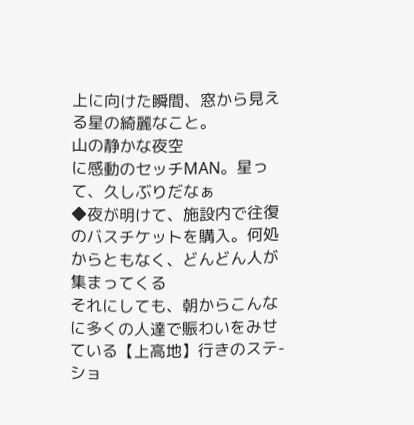上に向けた瞬間、窓から見える星の綺麗なこと。
山の静かな夜空
に感動のセッチMAN。星って、久しぶりだなぁ
◆夜が明けて、施設内で往復のバスチケットを購入。何処からともなく、どんどん人が集まってくる
それにしても、朝からこんなに多くの人達で賑わいをみせている【上高地】行きのステ-ショ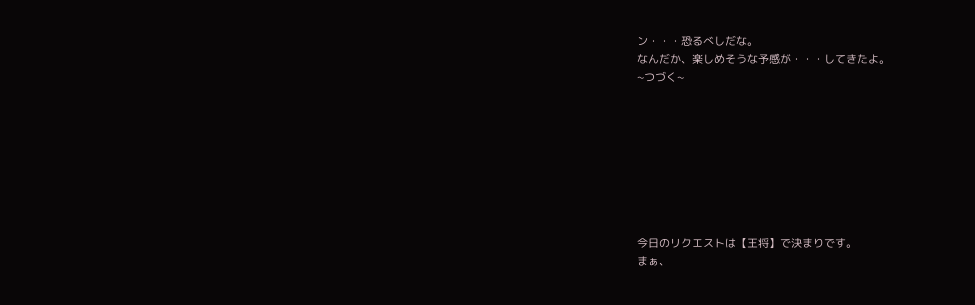ン・・・恐るべしだな。
なんだか、楽しめそうな予感が・・・してきたよ。
~つづく~








今日のリクエストは【王将】で決まりです。
まぁ、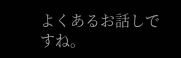よくあるお話しですね。